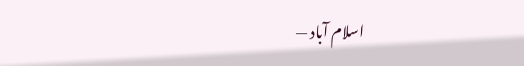اسلام آباد —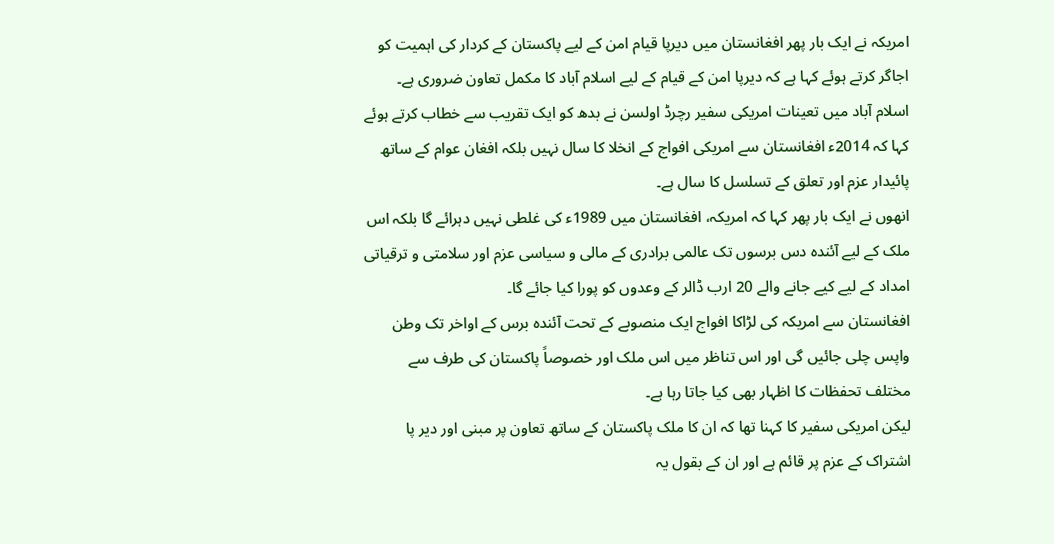امریکہ نے ایک بار پھر افغانستان میں دیرپا قیام امن کے لیے پاکستان کے کردار کی اہمیت کو اجاگر کرتے ہوئے کہا ہے کہ دیرپا امن کے قیام کے لیے اسلام آباد کا مکمل تعاون ضروری ہے۔
اسلام آباد میں تعینات امریکی سفیر رچرڈ اولسن نے بدھ کو ایک تقریب سے خطاب کرتے ہوئے کہا کہ 2014ء افغانستان سے امریکی افواج کے انخلا کا سال نہیں بلکہ افغان عوام کے ساتھ پائیدار عزم اور تعلق کے تسلسل کا سال ہے۔
انھوں نے ایک بار پھر کہا کہ امریکہ، افغانستان میں 1989ء کی غلطی نہیں دہرائے گا بلکہ اس ملک کے لیے آئندہ دس برسوں تک عالمی برادری کے مالی و سیاسی عزم اور سلامتی و ترقیاتی امداد کے لیے کیے جانے والے 20 ارب ڈالر کے وعدوں کو پورا کیا جائے گا۔
افغانستان سے امریکہ کی لڑاکا افواج ایک منصوبے کے تحت آئندہ برس کے اواخر تک وطن واپس چلی جائیں گی اور اس تناظر میں اس ملک اور خصوصاً پاکستان کی طرف سے مختلف تحفظات کا اظہار بھی کیا جاتا رہا ہے۔
لیکن امریکی سفیر کا کہنا تھا کہ ان کا ملک پاکستان کے ساتھ تعاون پر مبنی اور دیر پا اشتراک کے عزم پر قائم ہے اور ان کے بقول یہ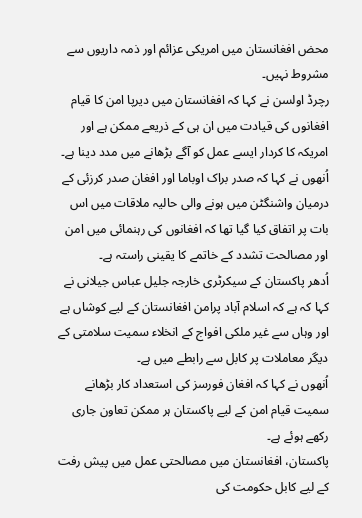محض افغانستان میں امریکی عزائم اور ذمہ داریوں سے مشروط نہیں۔
رچرڈ اولسن نے کہا کہ افغانستان میں دیرپا امن کا قیام افغانوں کی قیادت میں ان ہی کے ذریعے ممکن ہے اور امریکہ کا کردار ایسے عمل کو آگے بڑھانے میں مدد دینا ہے۔
اُنھوں نے کہا کہ صدر براک اوباما اور افغان صدر کرزئی کے درمیان واشنگٹن میں ہونے والی حالیہ ملاقات میں اس بات پر اتفاق کیا گیا تھا کہ افغانوں کی رہنمائی میں امن اور مصالحت تشدد کے خاتمے کا یقینی راستہ ہے۔
اُدھر پاکستان کے سیکرٹری خارجہ جلیل عباس جیلانی نے کہا کہ ہے کہ اسلام آباد پرامن افغانستان کے لیے کوشاں ہے اور وہاں سے غیر ملکی افواج کے انخلاء سمیت سلامتی کے دیگر معاملات پر کابل سے رابطے میں ہے۔
اُنھوں نے کہا کہ افغان فورسز کی استعداد کار بڑھانے سمیت قیام امن کے لیے پاکستان ہر ممکن تعاون جاری رکھے ہوئے ہے۔
پاکستان، افغانستان میں مصالحتی عمل میں پیش رفت کے لیے کابل حکومت کی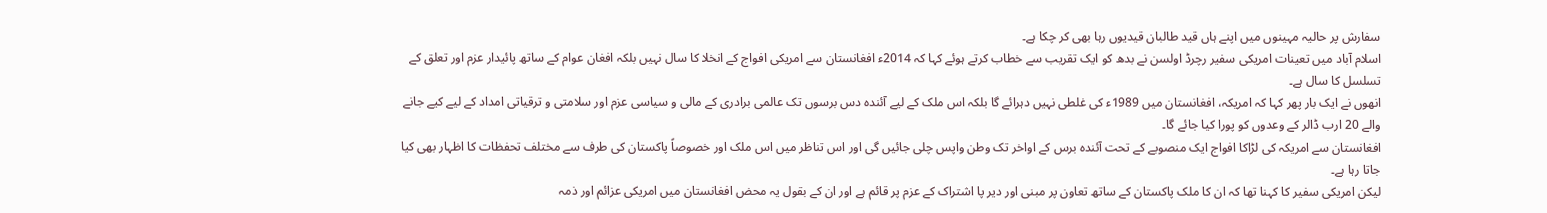سفارش پر حالیہ مہینوں میں اپنے ہاں قید طالبان قیدیوں رہا بھی کر چکا ہے۔
اسلام آباد میں تعینات امریکی سفیر رچرڈ اولسن نے بدھ کو ایک تقریب سے خطاب کرتے ہوئے کہا کہ 2014ء افغانستان سے امریکی افواج کے انخلا کا سال نہیں بلکہ افغان عوام کے ساتھ پائیدار عزم اور تعلق کے تسلسل کا سال ہے۔
انھوں نے ایک بار پھر کہا کہ امریکہ، افغانستان میں 1989ء کی غلطی نہیں دہرائے گا بلکہ اس ملک کے لیے آئندہ دس برسوں تک عالمی برادری کے مالی و سیاسی عزم اور سلامتی و ترقیاتی امداد کے لیے کیے جانے والے 20 ارب ڈالر کے وعدوں کو پورا کیا جائے گا۔
افغانستان سے امریکہ کی لڑاکا افواج ایک منصوبے کے تحت آئندہ برس کے اواخر تک وطن واپس چلی جائیں گی اور اس تناظر میں اس ملک اور خصوصاً پاکستان کی طرف سے مختلف تحفظات کا اظہار بھی کیا جاتا رہا ہے۔
لیکن امریکی سفیر کا کہنا تھا کہ ان کا ملک پاکستان کے ساتھ تعاون پر مبنی اور دیر پا اشتراک کے عزم پر قائم ہے اور ان کے بقول یہ محض افغانستان میں امریکی عزائم اور ذمہ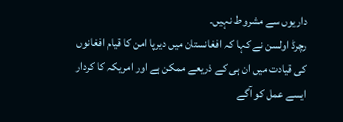داریوں سے مشروط نہیں۔
رچرڈ اولسن نے کہا کہ افغانستان میں دیرپا امن کا قیام افغانوں کی قیادت میں ان ہی کے ذریعے ممکن ہے اور امریکہ کا کردار ایسے عمل کو آگے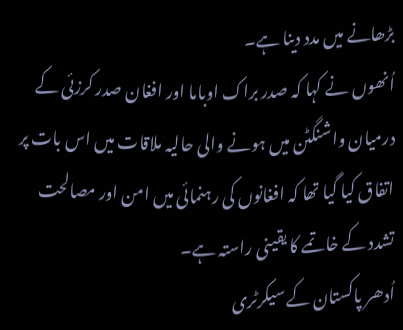بڑھانے میں مدد دینا ہے۔
اُنھوں نے کہا کہ صدر براک اوباما اور افغان صدر کرزئی کے درمیان واشنگٹن میں ہونے والی حالیہ ملاقات میں اس بات پر اتفاق کیا گیا تھا کہ افغانوں کی رہنمائی میں امن اور مصالحت تشدد کے خاتمے کا یقینی راستہ ہے۔
اُدھر پاکستان کے سیکرٹری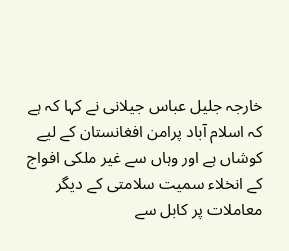خارجہ جلیل عباس جیلانی نے کہا کہ ہے کہ اسلام آباد پرامن افغانستان کے لیے کوشاں ہے اور وہاں سے غیر ملکی افواج کے انخلاء سمیت سلامتی کے دیگر معاملات پر کابل سے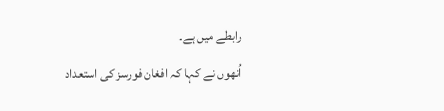رابطے میں ہے۔
اُنھوں نے کہا کہ افغان فورسز کی استعداد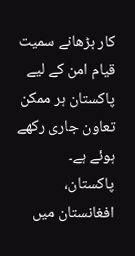کار بڑھانے سمیت قیام امن کے لیے پاکستان ہر ممکن تعاون جاری رکھے ہوئے ہے۔
پاکستان، افغانستان میں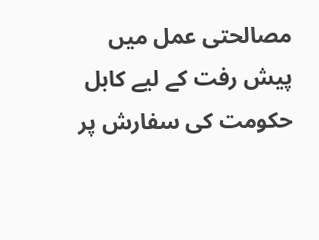مصالحتی عمل میں پیش رفت کے لیے کابل حکومت کی سفارش پر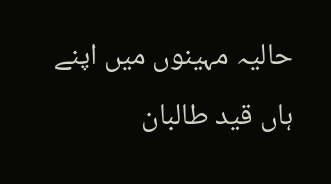حالیہ مہینوں میں اپنے ہاں قید طالبان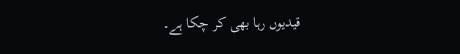قیدیوں رہا بھی کر چکا ہے۔